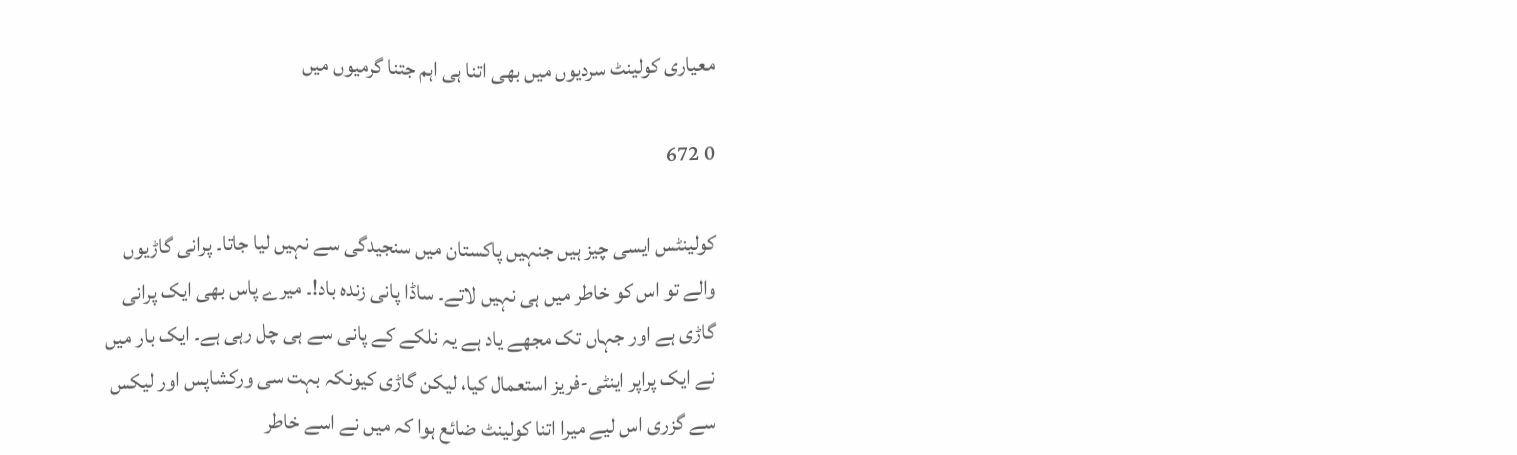معیاری کولینٹ سردیوں میں بھی اتنا ہی اہم جتنا گرمیوں میں

0 672

کولینٹس ایسی چیز ہیں جنہیں پاکستان میں سنجیدگی سے نہیں لیا جاتا۔ پرانی گاڑیوں والے تو اس کو خاطر میں ہی نہیں لاتے۔ ساڈا پانی زندہ باد!۔ میرے پاس بھی ایک پرانی گاڑی ہے اور جہاں تک مجھے یاد ہے یہ نلکے کے پانی سے ہی چل رہی ہے۔ ایک بار میں نے ایک پراپر اینٹی-فریز استعمال کیا، لیکن گاڑی کیونکہ بہت سی ورکشاپس اور لیکس سے گزری اس لیے میرا اتنا کولینٹ ضائع ہوا کہ میں نے اسے خاطر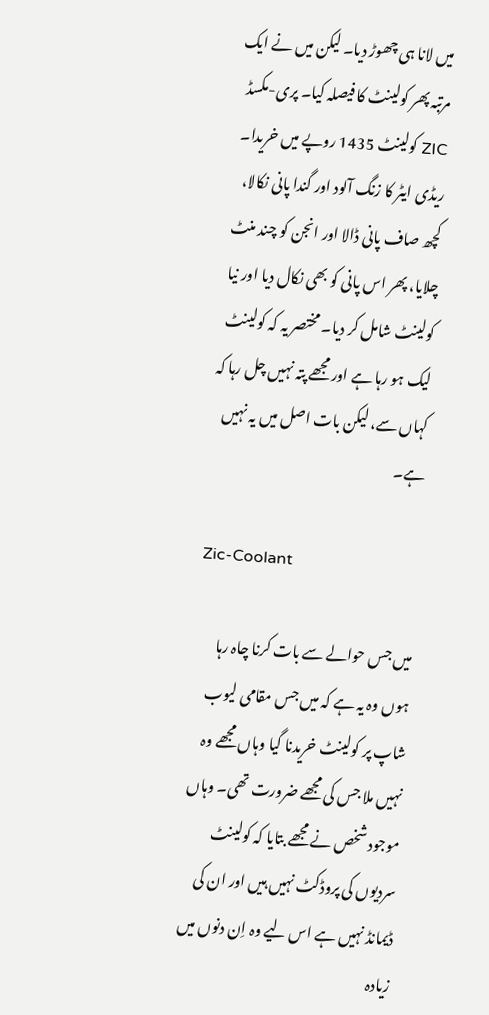میں لانا ہی چھوڑ دیا۔ لیکن میں نے ایک مرتبہ پھر کولینٹ کا فیصلہ کیا۔ پری-مکسڈ ZIC کولینٹ 1435 روپے میں خریدا۔ ریڈی ایٹر کا زنگ آلود اور گندا پانی نکالا، کچھ صاف پانی ڈالا اور انجن کو چند منٹ چلایا، پھر اس پانی کو بھی نکال دیا اور نیا کولینٹ شامل کر دیا۔ مختصر یہ کہ کولینٹ لیک ہو رہا ہے اور مجھے پتہ نہیں چل رہا کہ کہاں سے، لیکن بات اصل میں یہ نہیں ہے۔

Zic-Coolant

میں جس حوالے سے بات کرنا چاہ رہا ہوں وہ یہ ہے کہ میں جس مقامی لیوب شاپ پر کولینٹ خریدنا گیا وہاں مجھے وہ نہیں ملا جس کی مجھے ضرورت تھی۔ وہاں موجود شخص نے مجھے بتایا کہ کولینٹ سردیوں کی پروڈکٹ نہیں ہیں اور ان کی ڈیمانڈ نہیں ہے اس لیے وہ اِن دنوں میں زیادہ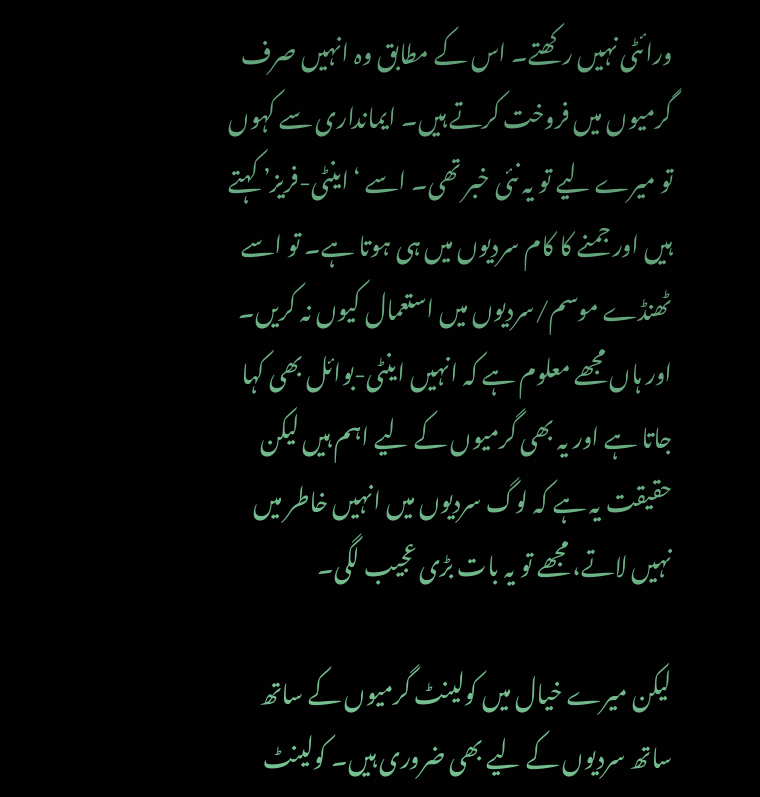ورائٹی نہیں رکھتے۔ اس کے مطابق وہ انہیں صرف گرمیوں میں فروخت کرتے ہیں۔ ایمانداری سے کہوں تو میرے لیے تو یہ نئی خبر تھی۔ اسے ‘اینٹی-فریز’ کہتے ہیں اور جمنے کا کام سردیوں میں ہی ہوتا ہے۔ تو اسے ٹھنڈے موسم/سردیوں میں استعمال کیوں نہ کریں۔ اور ہاں مجھے معلوم ہے کہ انہیں اینٹی-بوائل بھی کہا جاتا ہے اور یہ بھی گرمیوں کے لیے اہم ہیں لیکن حقیقت یہ ہے کہ لوگ سردیوں میں انہیں خاطر میں نہیں لاتے، مجھے تو یہ بات بڑی عجیب لگی۔

لیکن میرے خیال میں کولینٹ گرمیوں کے ساتھ ساتھ سردیوں کے لیے بھی ضروری ہیں۔ کولینٹ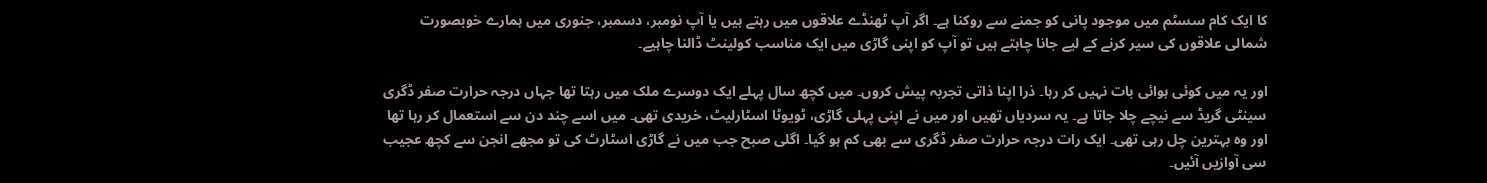کا ایک کام سسٹم میں موجود پانی کو جمنے سے روکنا ہے۔ اگر آپ ٹھنڈے علاقوں میں رہتے ہیں یا آپ نومبر، دسمبر، جنوری میں ہمارے خوبصورت شمالی علاقوں کی سیر کرنے کے لیے جانا چاہتے ہیں تو آپ کو اپنی گاڑی میں ایک مناسب کولینٹ ڈالنا چاہیے۔

اور یہ میں کوئی ہوائی بات نہیں کر رہا۔ ذرا اپنا ذاتی تجربہ پیش کروں۔ میں کچھ سال پہلے ایک دوسرے ملک میں رہتا تھا جہاں درجہ حرارت صفر ڈگری سینٹی گریڈ سے نیچے چلا جاتا ہے۔ یہ سردیاں تھیں اور میں نے اپنی پہلی گاڑی، ٹویوٹا اسٹارلیٹ، خریدی تھی۔ میں اسے چند دن سے استعمال کر رہا تھا اور وہ بہترین چل رہی تھی۔ ایک رات درجہ حرارت صفر ڈگری سے بھی کم ہو گیا۔ اگلی صبح جب میں نے گاڑی اسٹارٹ کی تو مجھے انجن سے کچھ عجیب سی آوازیں آئیں۔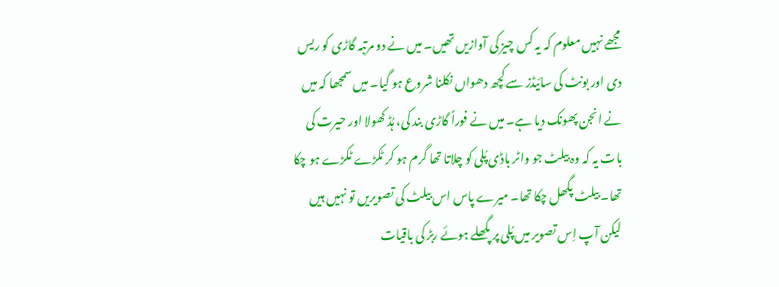مجھے نہیں معلوم کہ یہ کس چیز کی آوازیں تھیں۔ میں نے دو مرتبہ گاڑی کو ریس دی اور بونٹ کی سائیڈز سے کچھ دھواں نکلنا شروع ہو گیا۔ میں سمجھا کہ میں نے انجن پھونک دیا ہے۔ میں نے فوراً گاڑی بند کی، ہُڈ کھولا اور حیرت کی بات یہ کہ وہ بیلٹ جو واٹر باڈی پُلی کو چلاتا تھا گرم ہو کر ٹکڑے ٹکڑے ہو چکا تھا۔ بیلٹ پگھل چکا تھا۔ میرے پاس اس بیلٹ کی تصویریں تو نہیں ہیں لیکن آپ اِس تصویر میں پُلی پر پگھلے ہوئے ربڑ کی باقیات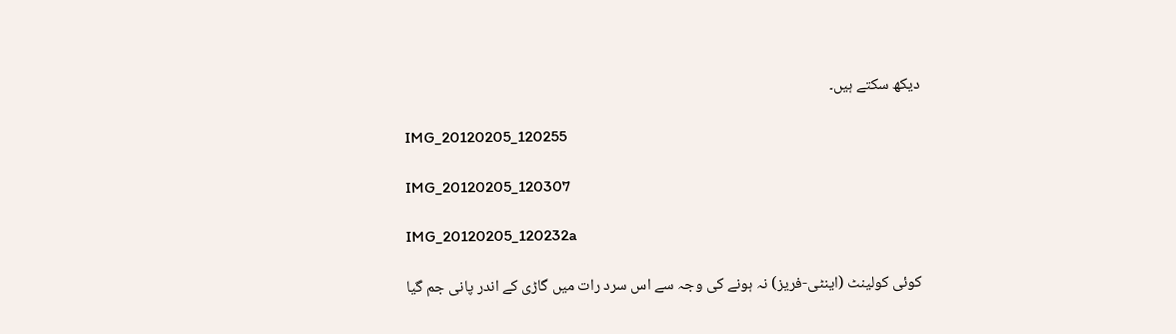دیکھ سکتے ہیں۔

IMG_20120205_120255

IMG_20120205_120307

IMG_20120205_120232a

کوئی کولینٹ (اینٹی-فریز) نہ ہونے کی وجہ سے اس سرد رات میں گاڑی کے اندر پانی جم گیا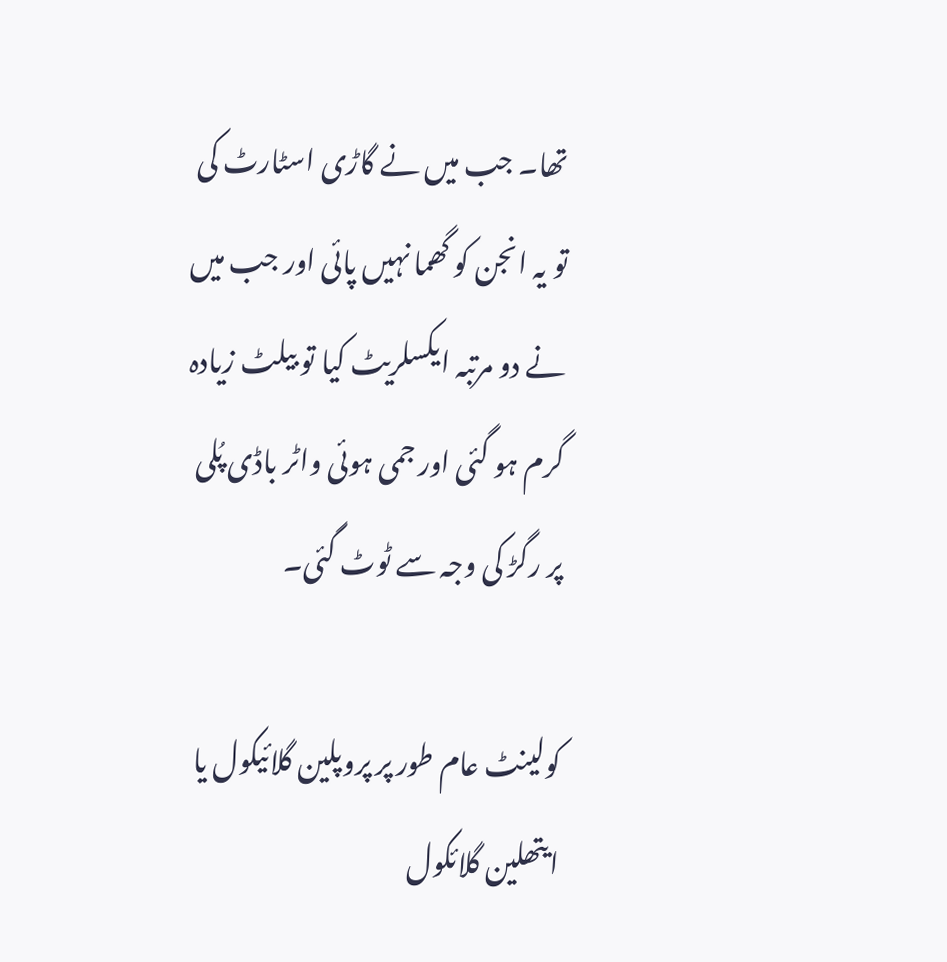تھا۔ جب میں نے گاڑی اسٹارٹ کی تو یہ انجن کو گھما نہیں پائی اور جب میں نے دو مرتبہ ایکسلریٹ کیا تو بیلٹ زیادہ گرم ہو گئی اور جمی ہوئی واٹر باڈی پُلی پر رگڑ کی وجہ سے ٹوٹ گئی۔

کولینٹ عام طور پر پروپلین گلائیکول یا ایتھلین گلائکول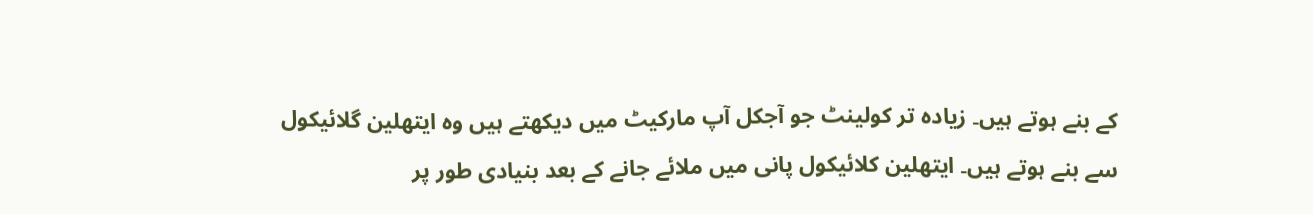کے بنے ہوتے ہیں۔ زیادہ تر کولینٹ جو آجکل آپ مارکیٹ میں دیکھتے ہیں وہ ایتھلین گلائیکول سے بنے ہوتے ہیں۔ ایتھلین کلائیکول پانی میں ملائے جانے کے بعد بنیادی طور پر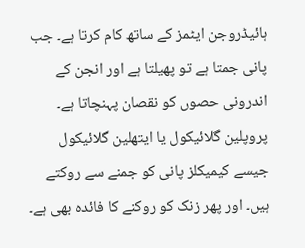ہائیڈروجن ایٹمز کے ساتھ کام کرتا ہے۔ جب پانی جمتا ہے تو پھیلتا ہے اور انجن کے اندرونی حصوں کو نقصان پہنچاتا ہے۔ پروپلین گلائیکول یا ایتھلین گلائیکول جیسے کیمیکلز پانی کو جمنے سے روکتے ہیں۔ اور پھر زنک کو روکنے کا فائدہ بھی ہے۔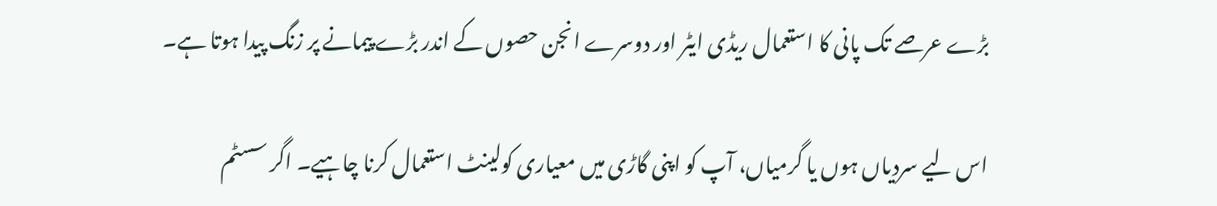بڑے عرصے تک پانی کا استعمال ریڈی ایٹر اور دوسرے انجن حصوں کے اندر بڑے پیمانے پر زنگ پیدا ہوتا ہے۔

اس لیے سردیاں ہوں یا گرمیاں، آپ کو اپنی گاڑی میں معیاری کولینٹ استعمال کرنا چاہیے۔ اگر سسٹم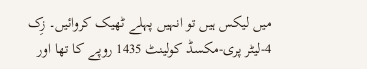میں لیکس ہیں تو انہیں پہلے ٹھیک کروائیں۔ زِک 4-لیٹر پری-مکسڈ کولینٹ 1435 روپے کا تھا اور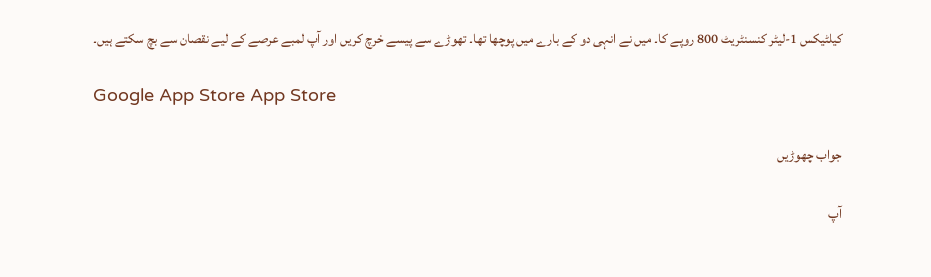کیلٹیکس 1-لیٹر کنسنٹریٹ 800 روپے کا۔ میں نے انہی دو کے بارے میں پوچھا تھا۔ تھوڑے سے پیسے خرچ کریں اور آپ لمبے عرصے کے لیے نقصان سے بچ سکتے ہیں۔

Google App Store App Store

جواب چھوڑیں

آپ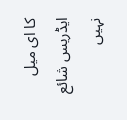کا ای میل ایڈریس شائع نہیں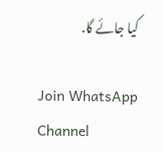کیا جائے گا.

Join WhatsApp Channel